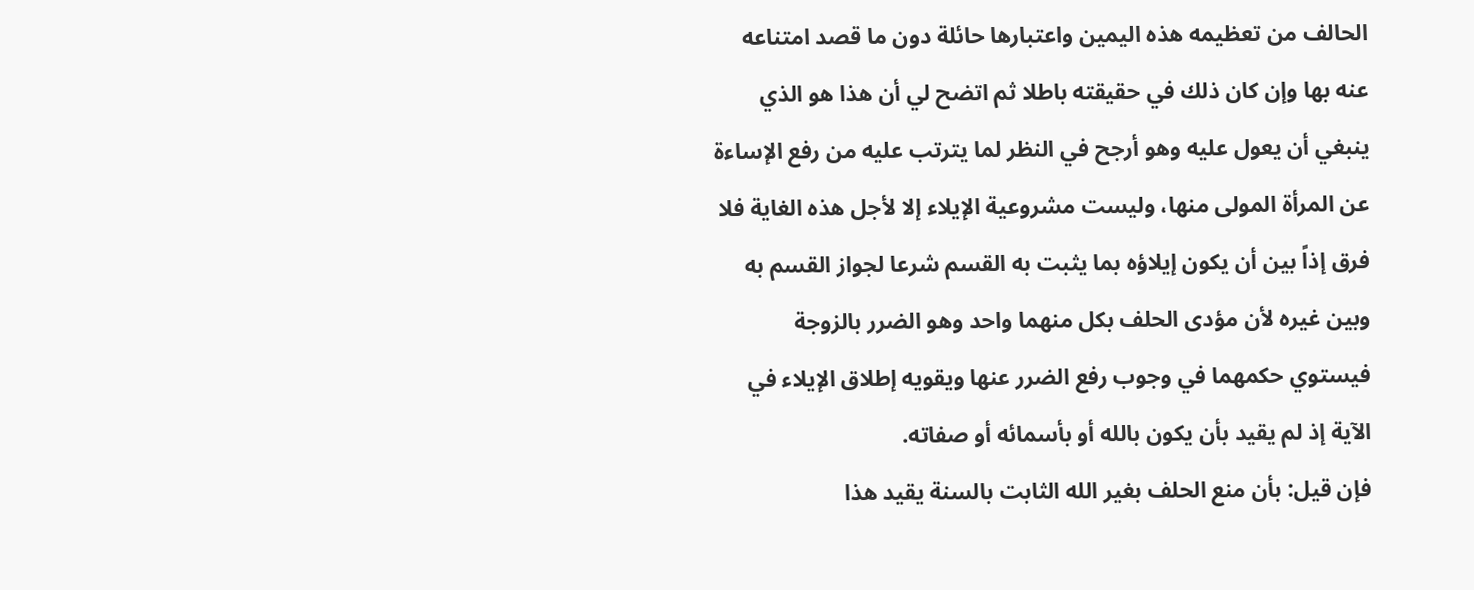الحالف من تعظيمه هذه اليمين واعتبارها حائلة دون ما قصد امتناعه عنه بها وإن كان ذلك في حقيقته باطلا ثم اتضح لي أن هذا هو الذي ينبغي أن يعول عليه وهو أرجح في النظر لما يترتب عليه من رفع الإساءة عن المرأة المولى منها، وليست مشروعية الإيلاء إلا لأجل هذه الغاية فلا فرق إذاً بين أن يكون إيلاؤه بما يثبت به القسم شرعا لجواز القسم به وبين غيره لأن مؤدى الحلف بكل منهما واحد وهو الضرر بالزوجة فيستوي حكمهما في وجوب رفع الضرر عنها ويقويه إطلاق الإيلاء في الآية إذ لم يقيد بأن يكون بالله أو بأسمائه أو صفاته.
فإن قيل: بأن منع الحلف بغير الله الثابت بالسنة يقيد هذا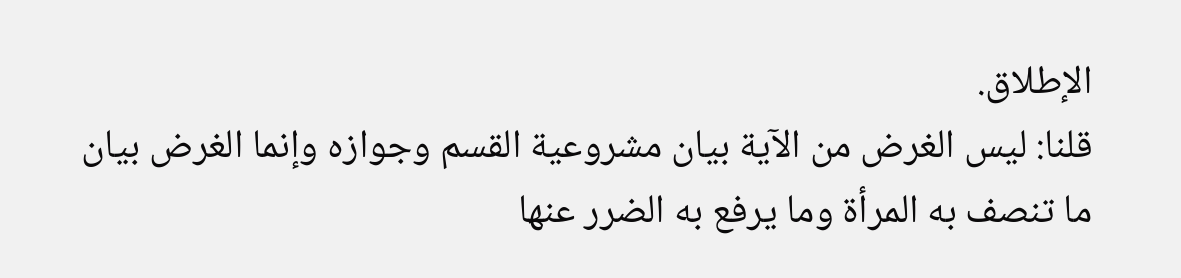الإطلاق.
قلنا: ليس الغرض من الآية بيان مشروعية القسم وجوازه وإنما الغرض بيان ما تنصف به المرأة وما يرفع به الضرر عنها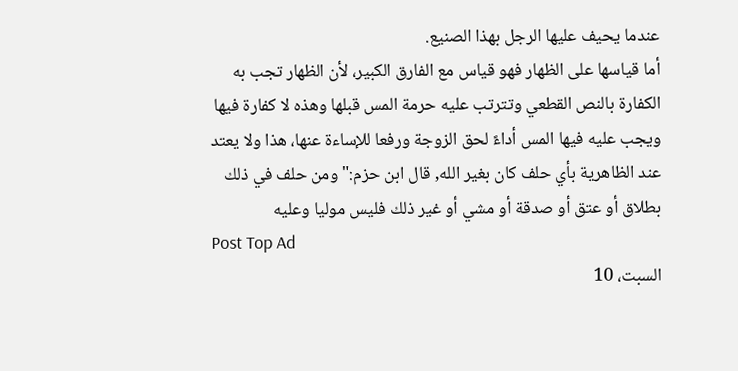عندما يحيف عليها الرجل بهذا الصنيع.
أما قياسها على الظهار فهو قياس مع الفارق الكبير، لأن الظهار تجب به الكفارة بالنص القطعي وتترتب عليه حرمة المس قبلها وهذه لا كفارة فيها ويجب عليه فيها المس أداءً لحق الزوجة ورفعا للإساءة عنها، هذا ولا يعتد عند الظاهرية بأي حلف كان بغير الله, قال ابن حزم:" ومن حلف في ذلك بطلاق أو عتق أو صدقة أو مشي أو غير ذلك فليس موليا وعليه
Post Top Ad
السبت، 10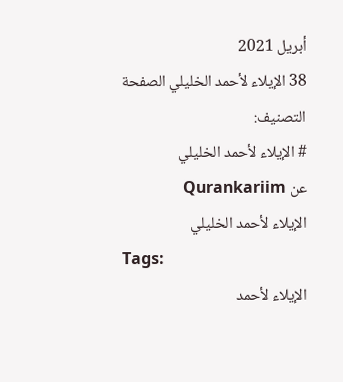أبريل 2021
38 الإيلاء لأحمد الخليلي الصفحة
التصنيف:
# الإيلاء لأحمد الخليلي
عن Qurankariim
الإيلاء لأحمد الخليلي
Tags:
الإيلاء لأحمد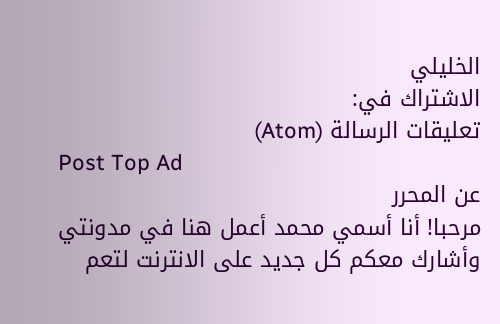الخليلي
الاشتراك في:
تعليقات الرسالة (Atom)
Post Top Ad
عن المحرر
مرحبا! أنا أسمي محمد أعمل هنا في مدونتي وأشارك معكم كل جديد على الانترنت لتعم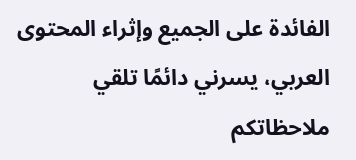الفائدة على الجميع وإثراء المحتوى العربي، يسرني دائمًا تلقي ملاحظاتكم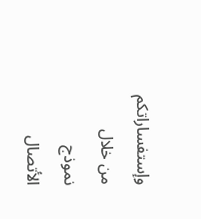وإستفساراتكم من خلال نموذج الأتصال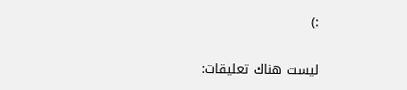:)

ليست هناك تعليقات: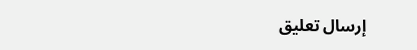إرسال تعليق